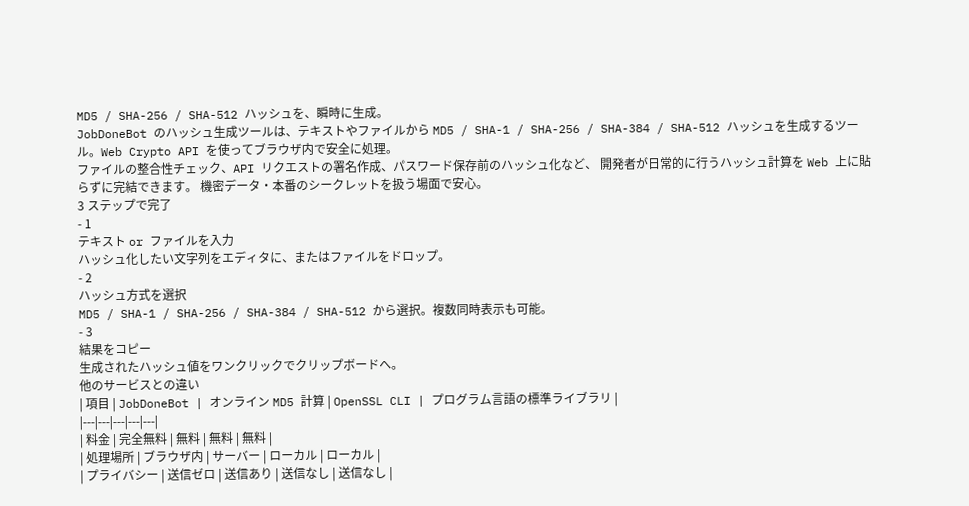MD5 / SHA-256 / SHA-512 ハッシュを、瞬時に生成。
JobDoneBot のハッシュ生成ツールは、テキストやファイルから MD5 / SHA-1 / SHA-256 / SHA-384 / SHA-512 ハッシュを生成するツール。Web Crypto API を使ってブラウザ内で安全に処理。
ファイルの整合性チェック、API リクエストの署名作成、パスワード保存前のハッシュ化など、 開発者が日常的に行うハッシュ計算を Web 上に貼らずに完結できます。 機密データ・本番のシークレットを扱う場面で安心。
3 ステップで完了
- 1
テキスト or ファイルを入力
ハッシュ化したい文字列をエディタに、またはファイルをドロップ。
- 2
ハッシュ方式を選択
MD5 / SHA-1 / SHA-256 / SHA-384 / SHA-512 から選択。複数同時表示も可能。
- 3
結果をコピー
生成されたハッシュ値をワンクリックでクリップボードへ。
他のサービスとの違い
| 項目 | JobDoneBot | オンライン MD5 計算 | OpenSSL CLI | プログラム言語の標準ライブラリ |
|---|---|---|---|---|
| 料金 | 完全無料 | 無料 | 無料 | 無料 |
| 処理場所 | ブラウザ内 | サーバー | ローカル | ローカル |
| プライバシー | 送信ゼロ | 送信あり | 送信なし | 送信なし |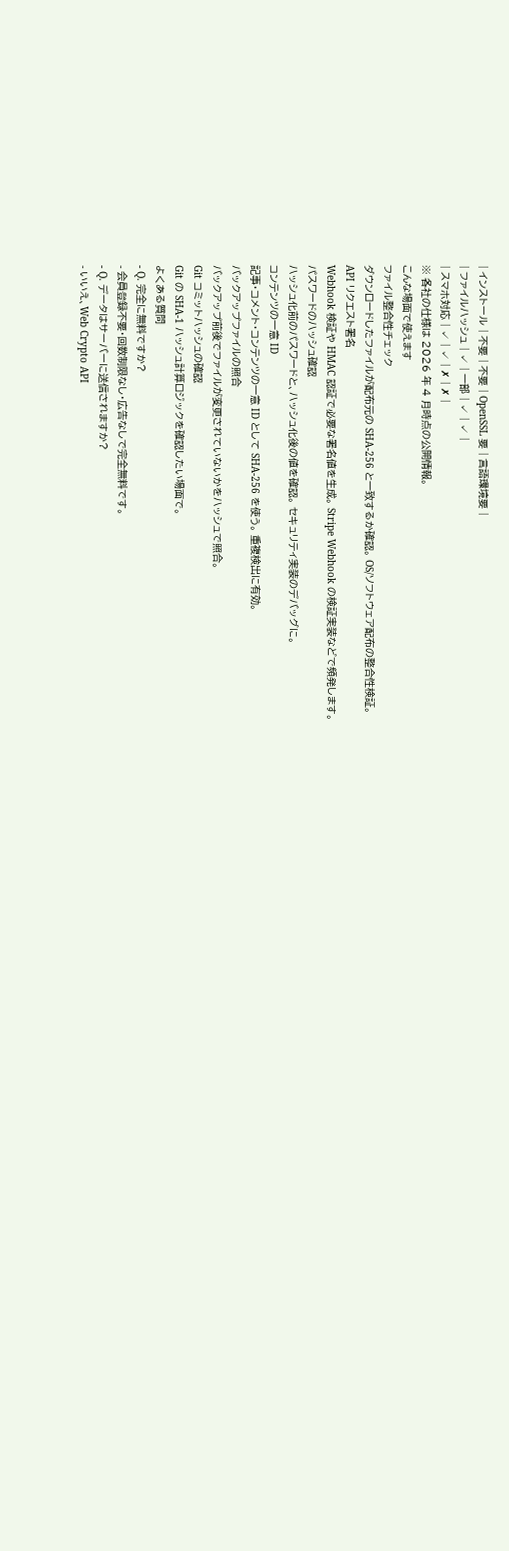| インストール | 不要 | 不要 | OpenSSL 要 | 言語環境要 |
| ファイルハッシュ | ✓ | 一部 | ✓ | ✓ |
| スマホ対応 | ✓ | ✓ | ✗ | ✗ |
※ 各社の仕様は 2026 年 4 月時点の公開情報。
こんな場面で使えます
ファイル整合性チェック
ダウンロードしたファイルが配布元の SHA-256 と一致するか確認。 OS/ソフトウェア配布の整合性検証。
API リクエスト署名
Webhook 検証や HMAC 認証で必要な署名値を生成。 Stripe Webhook の検証実装などで頻発します。
パスワードのハッシュ確認
ハッシュ化前のパスワードと、ハッシュ化後の値を確認。 セキュリティ実装のデバッグに。
コンテンツの一意 ID
記事・コメント・コンテンツの一意 ID として SHA-256 を使う。 重複検出に有効。
バックアップファイルの照合
バックアップ前後でファイルが変更されていないかをハッシュで照合。
Git コミットハッシュの確認
Git の SHA-1 ハッシュ計算ロジックを確認したい場面で。
よくある質問
- Q. 完全に無料ですか?
- 会員登録不要・回数制限なし・広告なしで完全無料です。
- Q. データはサーバーに送信されますか?
- いいえ、Web Crypto API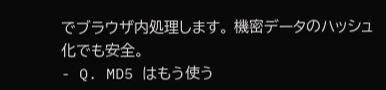でブラウザ内処理します。 機密データのハッシュ化でも安全。
- Q. MD5 はもう使う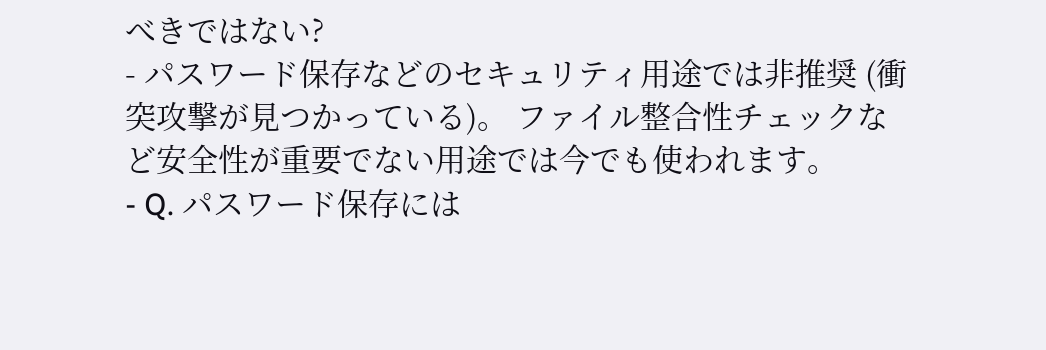べきではない?
- パスワード保存などのセキュリティ用途では非推奨 (衝突攻撃が見つかっている)。 ファイル整合性チェックなど安全性が重要でない用途では今でも使われます。
- Q. パスワード保存には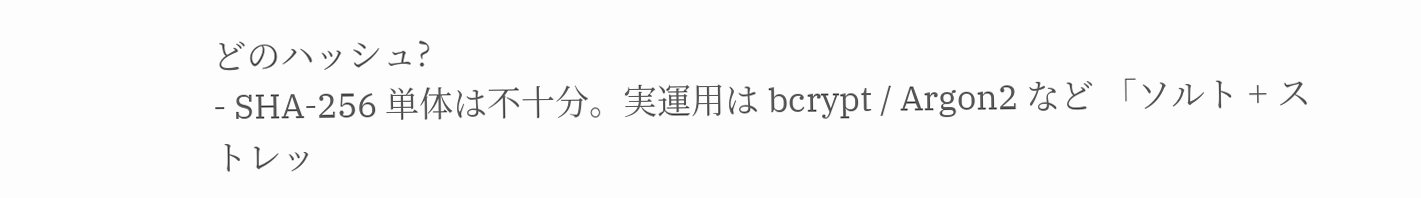どのハッシュ?
- SHA-256 単体は不十分。実運用は bcrypt / Argon2 など 「ソルト + ストレッ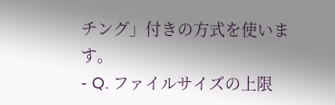チング」付きの方式を使います。
- Q. ファイルサイズの上限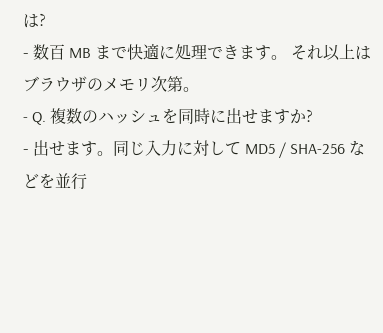は?
- 数百 MB まで快適に処理できます。 それ以上はブラウザのメモリ次第。
- Q. 複数のハッシュを同時に出せますか?
- 出せます。同じ入力に対して MD5 / SHA-256 などを並行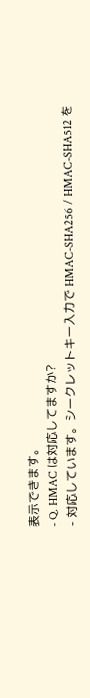表示できます。
- Q. HMAC は対応してますか?
- 対応しています。シークレットキー入力で HMAC-SHA256 / HMAC-SHA512 を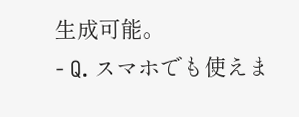生成可能。
- Q. スマホでも使えま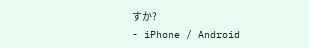すか?
- iPhone / Android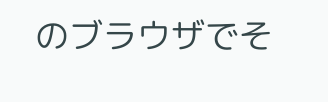のブラウザでそ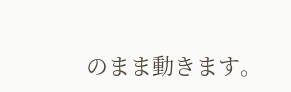のまま動きます。